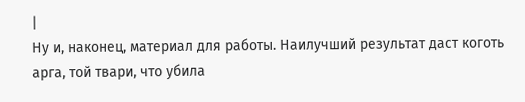|
Ну и, наконец, материал для работы. Наилучший результат даст коготь арга, той твари, что убила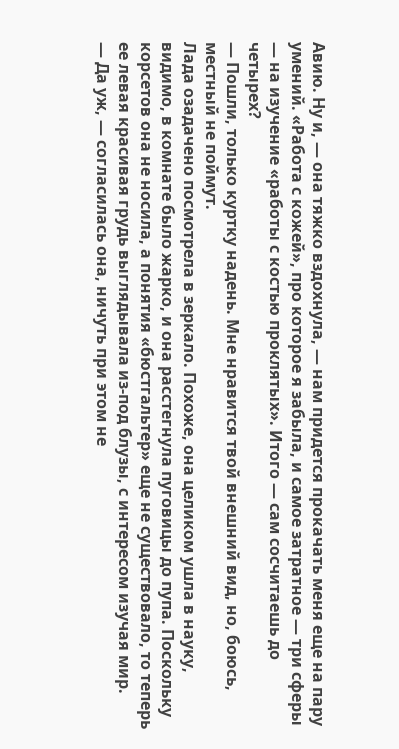Авию. Ну и, — она тяжко вздохнула, — нам придется прокачать меня еще на пару умений. «Работа с кожей», про которое я забыла, и самое затратное — три сферы — на изучение «работы с костью проклятых». Итого — сам сосчитаешь до четырех?
— Пошли, только куртку надень. Мне нравится твой внешний вид, но, боюсь, местный не поймут.
Лада озадачено посмотрела в зеркало. Похоже, она целиком ушла в науку, видимо, в комнате было жарко, и она расстегнула пуговицы до пупа. Поскольку корсетов она не носила, а понятия «бюстгальтер» еще не существовало, то теперь ее левая красивая грудь выглядывала из-под блузы, с интересом изучая мир.
— Да уж, — согласилась она, ничуть при этом не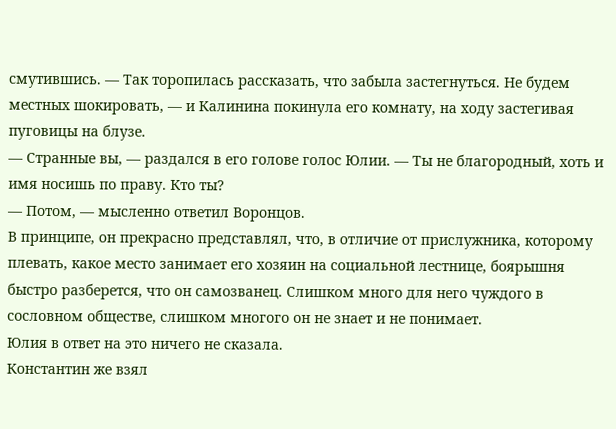смутившись. — Так торопилась рассказать, что забыла застегнуться. Не будем местных шокировать, — и Калинина покинула его комнату, на ходу застегивая пуговицы на блузе.
— Странные вы, — раздался в его голове голос Юлии. — Ты не благородный, хоть и имя носишь по праву. Кто ты?
— Потом, — мысленно ответил Воронцов.
В принципе, он прекрасно представлял, что, в отличие от прислужника, которому плевать, какое место занимает его хозяин на социальной лестнице, боярышня быстро разберется, что он самозванец. Слишком много для него чуждого в сословном обществе, слишком многого он не знает и не понимает.
Юлия в ответ на это ничего не сказала.
Константин же взял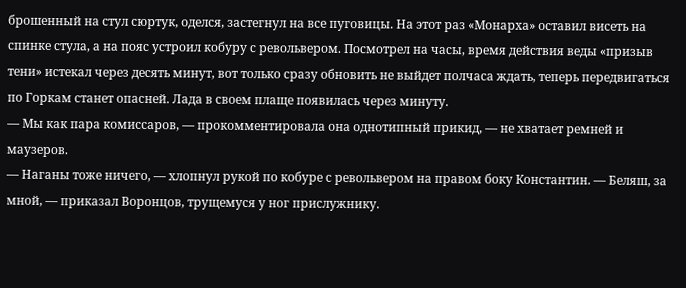брошенный на стул сюртук, оделся, застегнул на все пуговицы. На этот раз «Монарха» оставил висеть на спинке стула, а на пояс устроил кобуру с револьвером. Посмотрел на часы, время действия веды «призыв тени» истекал через десять минут, вот только сразу обновить не выйдет полчаса ждать, теперь передвигаться по Горкам станет опасней. Лада в своем плаще появилась через минуту.
— Мы как пара комиссаров, — прокомментировала она однотипный прикид, — не хватает ремней и маузеров.
— Наганы тоже ничего, — хлопнул рукой по кобуре с револьвером на правом боку Константин. — Беляш, за мной, — приказал Воронцов, трущемуся у ног прислужнику.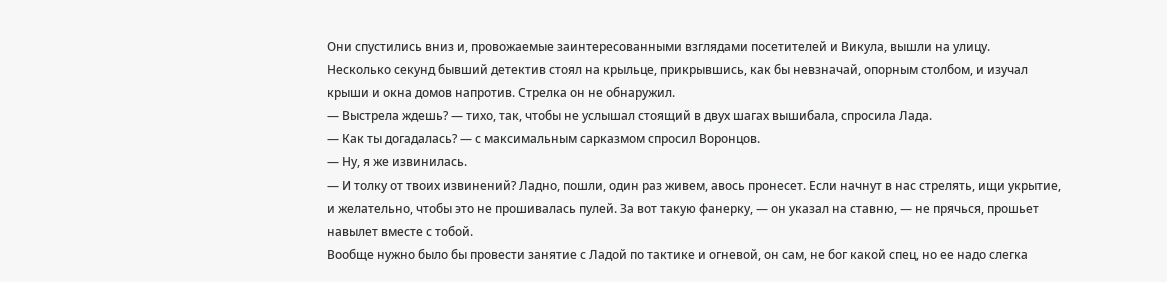Они спустились вниз и, провожаемые заинтересованными взглядами посетителей и Викула, вышли на улицу.
Несколько секунд бывший детектив стоял на крыльце, прикрывшись, как бы невзначай, опорным столбом, и изучал крыши и окна домов напротив. Стрелка он не обнаружил.
— Выстрела ждешь? — тихо, так, чтобы не услышал стоящий в двух шагах вышибала, спросила Лада.
— Как ты догадалась? — с максимальным сарказмом спросил Воронцов.
— Ну, я же извинилась.
— И толку от твоих извинений? Ладно, пошли, один раз живем, авось пронесет. Если начнут в нас стрелять, ищи укрытие, и желательно, чтобы это не прошивалась пулей. За вот такую фанерку, — он указал на ставню, — не прячься, прошьет навылет вместе с тобой.
Вообще нужно было бы провести занятие с Ладой по тактике и огневой, он сам, не бог какой спец, но ее надо слегка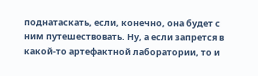поднатаскать, если, конечно, она будет с ним путешествовать. Ну, а если запрется в какой-то артефактной лаборатории, то и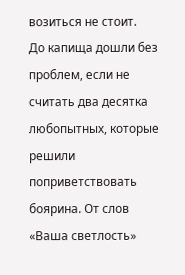возиться не стоит.
До капища дошли без проблем, если не считать два десятка любопытных, которые решили поприветствовать боярина. От слов «Ваша светлость»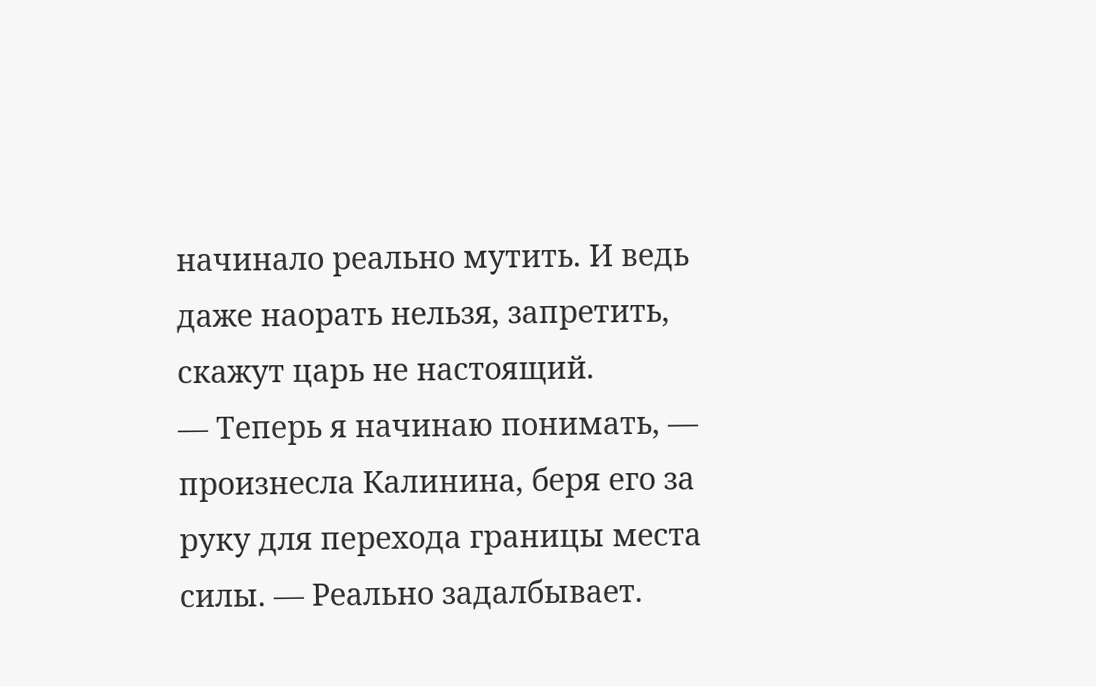начинало реально мутить. И ведь даже наорать нельзя, запретить, скажут царь не настоящий.
— Теперь я начинаю понимать, — произнесла Калинина, беря его за руку для перехода границы места силы. — Реально задалбывает.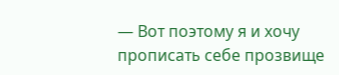— Вот поэтому я и хочу прописать себе прозвище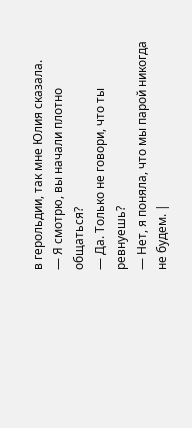в герольдии, так мне Юлия сказала.
— Я смотрю, вы начали плотно общаться?
— Да. Только не говори, что ты ревнуешь?
— Нет, я поняла, что мы парой никогда не будем. |